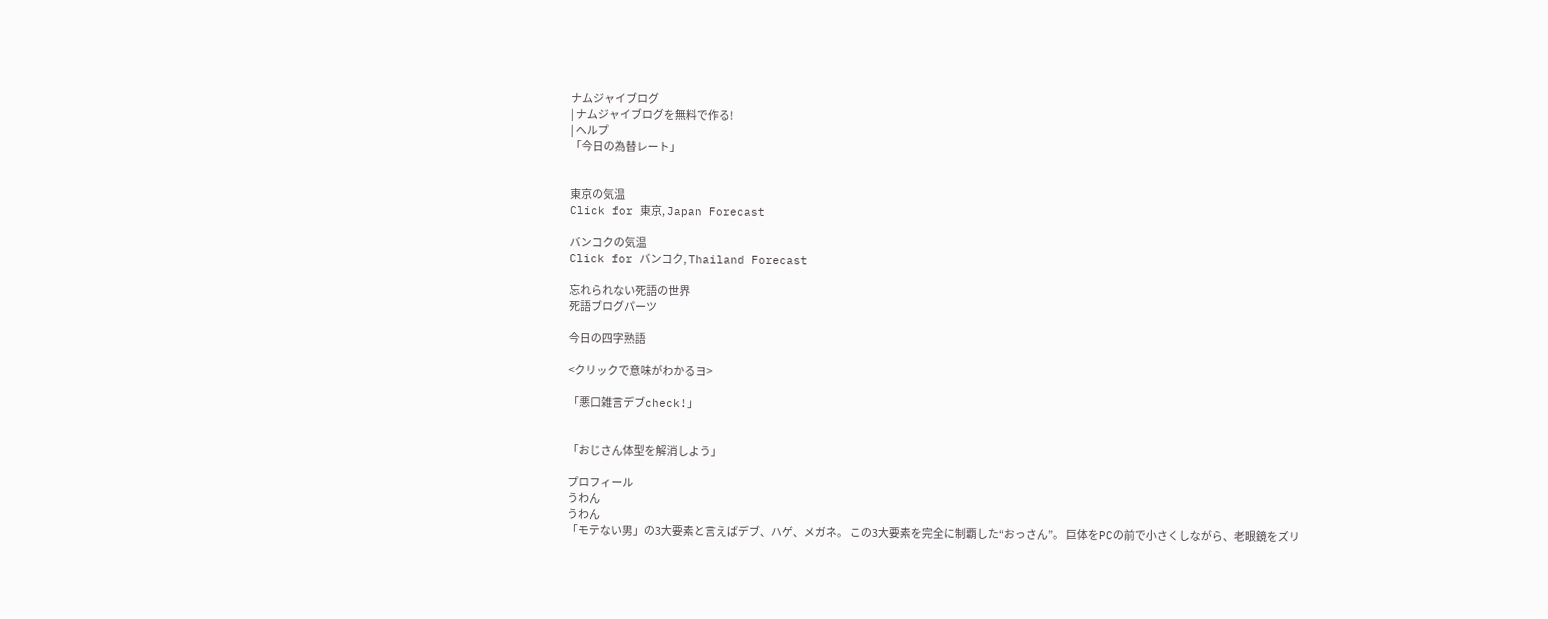ナムジャイブログ
| ナムジャイブログを無料で作る!
| ヘルプ
「今日の為替レート」


東京の気温
Click for 東京, Japan Forecast

バンコクの気温
Click for バンコク, Thailand Forecast

忘れられない死語の世界
死語ブログパーツ

今日の四字熟語

<クリックで意味がわかるヨ>

「悪口雑言デブcheck!」


「おじさん体型を解消しよう」

プロフィール
うわん
うわん
「モテない男」の3大要素と言えばデブ、ハゲ、メガネ。 この3大要素を完全に制覇した“おっさん”。 巨体をPCの前で小さくしながら、老眼鏡をズリ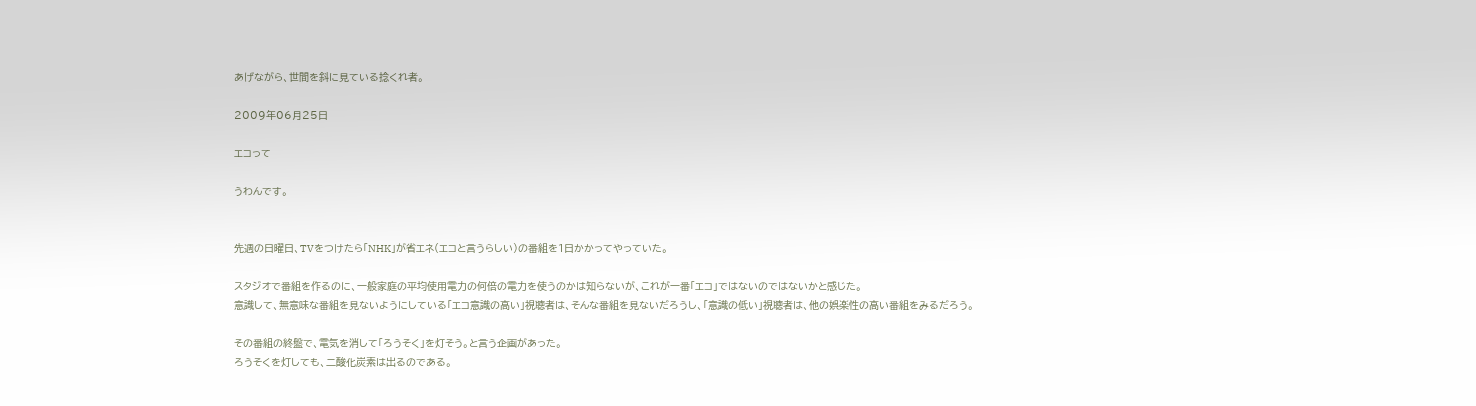あげながら、世間を斜に見ている捻くれ者。

2009年06月25日

エコって

うわんです。


先週の日曜日、TVをつけたら「NHK」が省エネ(エコと言うらしい)の番組を1日かかってやっていた。

スタジオで番組を作るのに、一般家庭の平均使用電力の何倍の電力を使うのかは知らないが、これが一番「エコ」ではないのではないかと感じた。
意識して、無意味な番組を見ないようにしている「エコ意識の高い」視聴者は、そんな番組を見ないだろうし、「意識の低い」視聴者は、他の娯楽性の高い番組をみるだろう。

その番組の終盤で、電気を消して「ろうそく」を灯そう。と言う企画があった。
ろうそくを灯しても、二酸化炭素は出るのである。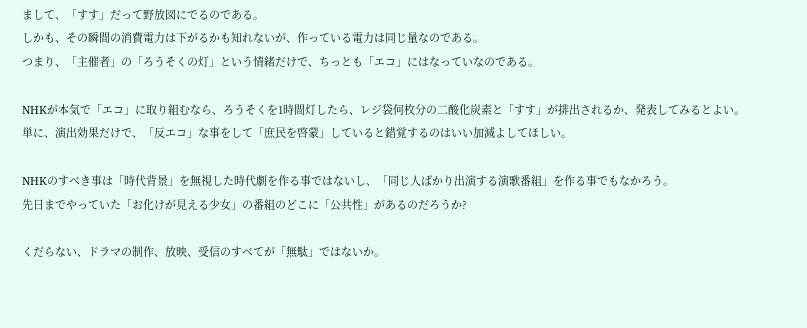まして、「すす」だって野放図にでるのである。
しかも、その瞬間の消費電力は下がるかも知れないが、作っている電力は同じ量なのである。
つまり、「主催者」の「ろうそくの灯」という情緒だけで、ちっとも「エコ」にはなっていなのである。

NHKが本気で「エコ」に取り組むなら、ろうそくを1時間灯したら、レジ袋何枚分の二酸化炭素と「すす」が排出されるか、発表してみるとよい。
単に、演出効果だけで、「反エコ」な事をして「庶民を啓蒙」していると錯覚するのはいい加減よしてほしい。

NHKのすべき事は「時代背景」を無視した時代劇を作る事ではないし、「同じ人ばかり出演する演歌番組」を作る事でもなかろう。
先日までやっていた「お化けが見える少女」の番組のどこに「公共性」があるのだろうか?

くだらない、ドラマの制作、放映、受信のすべてが「無駄」ではないか。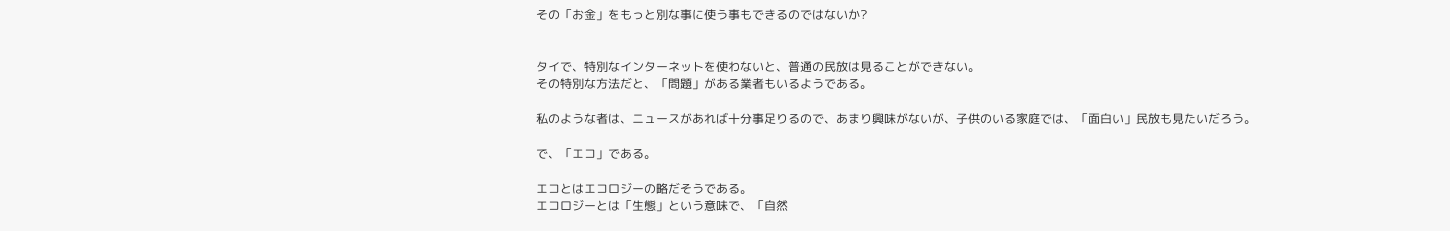その「お金」をもっと別な事に使う事もできるのではないか?


タイで、特別なインターネットを使わないと、普通の民放は見ることができない。
その特別な方法だと、「問題」がある業者もいるようである。

私のような者は、ニュースがあれば十分事足りるので、あまり興味がないが、子供のいる家庭では、「面白い」民放も見たいだろう。

で、「エコ」である。

エコとはエコロジーの略だそうである。
エコロジーとは「生態」という意味で、「自然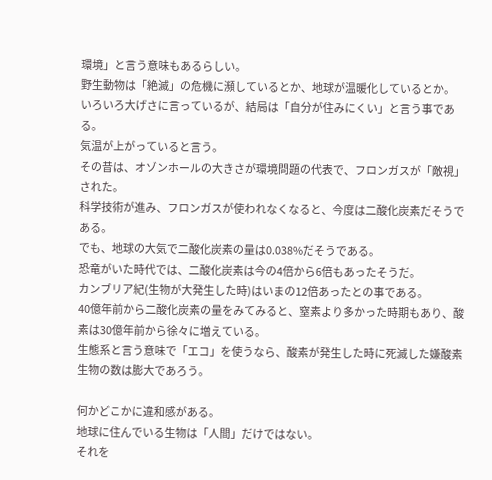環境」と言う意味もあるらしい。
野生動物は「絶滅」の危機に瀕しているとか、地球が温暖化しているとか。
いろいろ大げさに言っているが、結局は「自分が住みにくい」と言う事である。
気温が上がっていると言う。
その昔は、オゾンホールの大きさが環境問題の代表で、フロンガスが「敵視」された。
科学技術が進み、フロンガスが使われなくなると、今度は二酸化炭素だそうである。
でも、地球の大気で二酸化炭素の量は0.038%だそうである。
恐竜がいた時代では、二酸化炭素は今の4倍から6倍もあったそうだ。
カンブリア紀(生物が大発生した時)はいまの12倍あったとの事である。
40億年前から二酸化炭素の量をみてみると、窒素より多かった時期もあり、酸素は30億年前から徐々に増えている。
生態系と言う意味で「エコ」を使うなら、酸素が発生した時に死滅した嫌酸素生物の数は膨大であろう。

何かどこかに違和感がある。
地球に住んでいる生物は「人間」だけではない。
それを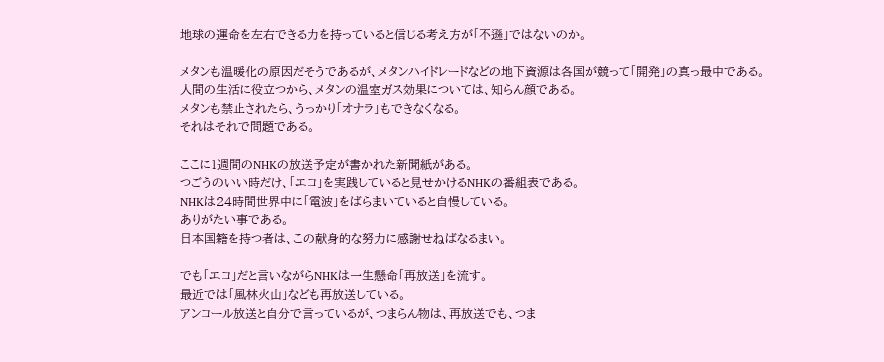地球の運命を左右できる力を持っていると信じる考え方が「不遜」ではないのか。

メタンも温暖化の原因だそうであるが、メタンハイドレードなどの地下資源は各国が競って「開発」の真っ最中である。
人間の生活に役立つから、メタンの温室ガス効果については、知らん顔である。
メタンも禁止されたら、うっかり「オナラ」もできなくなる。
それはそれで問題である。

ここに1週間のNHKの放送予定が書かれた新聞紙がある。
つごうのいい時だけ、「エコ」を実践していると見せかけるNHKの番組表である。
NHKは24時間世界中に「電波」をばらまいていると自慢している。
ありがたい事である。
日本国籍を持つ者は、この献身的な努力に感謝せねばなるまい。

でも「エコ」だと言いながらNHKは一生懸命「再放送」を流す。
最近では「風林火山」なども再放送している。
アンコール放送と自分で言っているが、つまらん物は、再放送でも、つま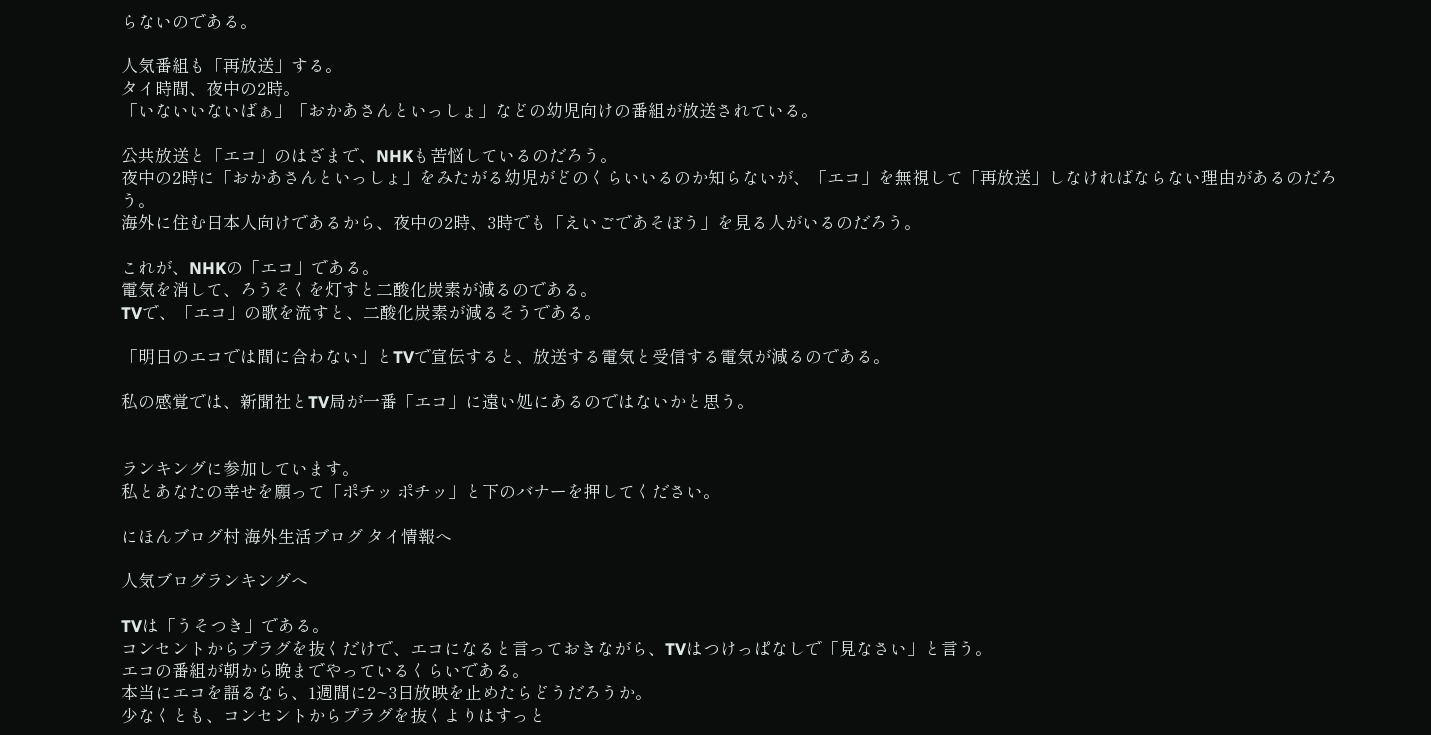らないのである。

人気番組も「再放送」する。
タイ時間、夜中の2時。
「いないいないばぁ」「おかあさんといっしょ」などの幼児向けの番組が放送されている。

公共放送と「エコ」のはざまで、NHKも苦悩しているのだろう。
夜中の2時に「おかあさんといっしょ」をみたがる幼児がどのくらいいるのか知らないが、「エコ」を無視して「再放送」しなければならない理由があるのだろう。
海外に住む日本人向けであるから、夜中の2時、3時でも「えいごであそぼう」を見る人がいるのだろう。

これが、NHKの「エコ」である。
電気を消して、ろうそくを灯すと二酸化炭素が減るのである。
TVで、「エコ」の歌を流すと、二酸化炭素が減るそうである。

「明日のエコでは間に合わない」とTVで宣伝すると、放送する電気と受信する電気が減るのである。

私の感覚では、新聞社とTV局が一番「エコ」に遠い処にあるのではないかと思う。


ランキングに参加しています。
私とあなたの幸せを願って「ポチッ ポチッ」と下のバナーを押してください。

にほんブログ村 海外生活ブログ タイ情報へ

人気ブログランキングへ

TVは「うそつき」である。
コンセントからプラグを抜くだけで、エコになると言っておきながら、TVはつけっぱなしで「見なさい」と言う。
エコの番組が朝から晩までやっているくらいである。
本当にエコを語るなら、1週間に2~3日放映を止めたらどうだろうか。
少なくとも、コンセントからプラグを抜くよりはすっと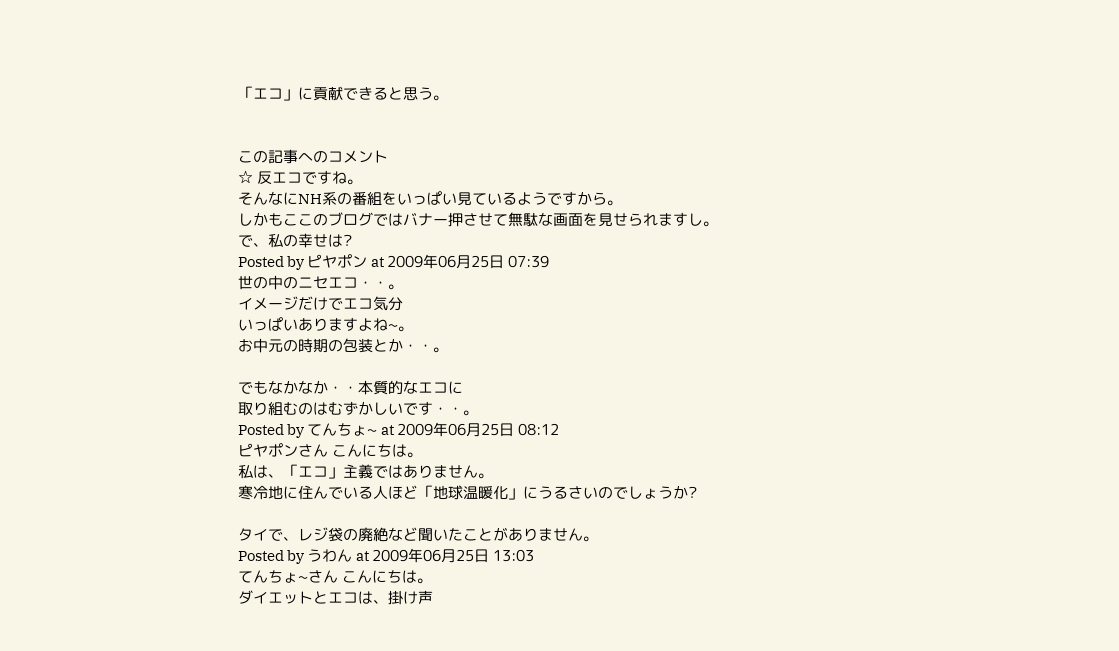「エコ」に貢献できると思う。


この記事へのコメント
☆ 反エコですね。
そんなにNH系の番組をいっぱい見ているようですから。
しかもここのブログではバナー押させて無駄な画面を見せられますし。
で、私の幸せは?
Posted by ピヤポン at 2009年06月25日 07:39
世の中のニセエコ・・。
イメージだけでエコ気分
いっぱいありますよね~。
お中元の時期の包装とか・・。

でもなかなか・・本質的なエコに
取り組むのはむずかしいです・・。
Posted by てんちょ~ at 2009年06月25日 08:12
ピヤポンさん こんにちは。
私は、「エコ」主義ではありません。
寒冷地に住んでいる人ほど「地球温暖化」にうるさいのでしょうか?

タイで、レジ袋の廃絶など聞いたことがありません。
Posted by うわん at 2009年06月25日 13:03
てんちょ~さん こんにちは。
ダイエットとエコは、掛け声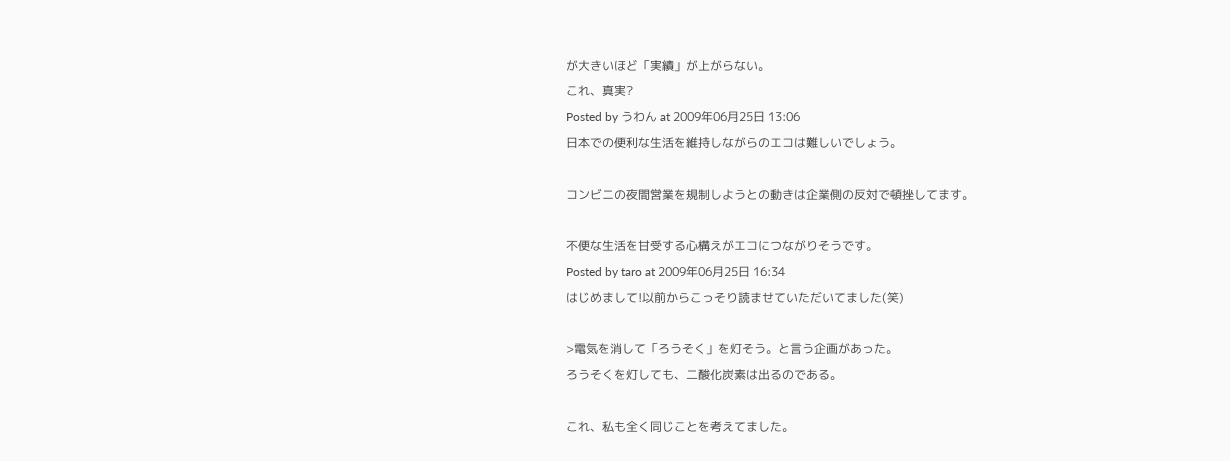が大きいほど「実績」が上がらない。
これ、真実?
Posted by うわん at 2009年06月25日 13:06
日本での便利な生活を維持しながらのエコは難しいでしょう。

コンビニの夜間営業を規制しようとの動きは企業側の反対で頓挫してます。

不便な生活を甘受する心構えがエコにつながりそうです。
Posted by taro at 2009年06月25日 16:34
はじめまして!以前からこっそり読ませていただいてました(笑)

>電気を消して「ろうそく」を灯そう。と言う企画があった。
ろうそくを灯しても、二酸化炭素は出るのである。

これ、私も全く同じことを考えてました。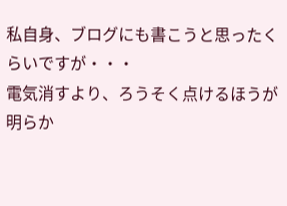私自身、ブログにも書こうと思ったくらいですが・・・
電気消すより、ろうそく点けるほうが明らか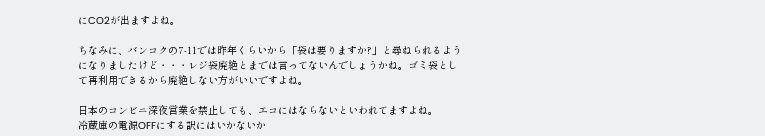にCO2が出ますよね。

ちなみに、バンコクの7-11では昨年くらいから「袋は要りますか?」と尋ねられるようになりましたけど・・・レジ袋廃絶とまでは言ってないんでしょうかね。ゴミ袋として再利用できるから廃絶しない方がいいですよね。

日本のコンビニ深夜営業を禁止しても、エコにはならないといわれてますよね。
冷蔵庫の電源OFFにする訳にはいかないか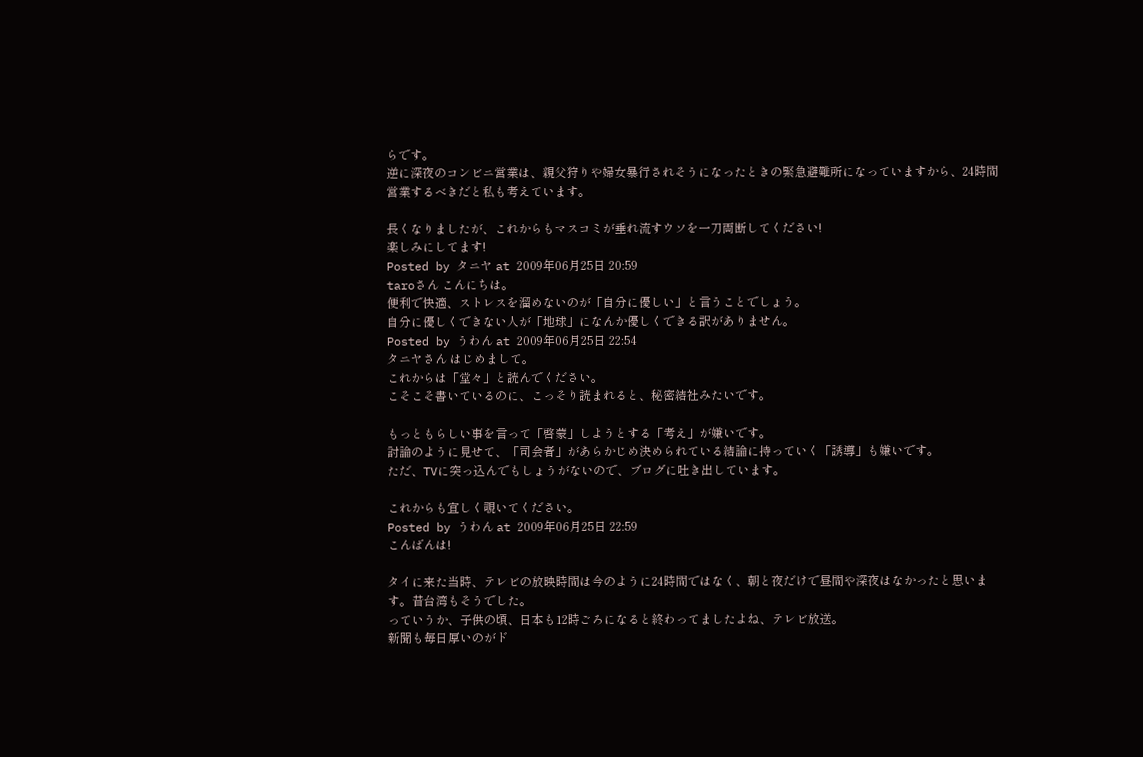らです。
逆に深夜のコンビニ営業は、親父狩りや婦女暴行されそうになったときの緊急避難所になっていますから、24時間営業するべきだと私も考えています。

長くなりましたが、これからもマスコミが垂れ流すウソを一刀両断してください!
楽しみにしてます!
Posted by タニヤ at 2009年06月25日 20:59
taroさん こんにちは。
便利で快適、ストレスを溜めないのが「自分に優しい」と言うことでしょう。
自分に優しくできない人が「地球」になんか優しくできる訳がありません。
Posted by うわん at 2009年06月25日 22:54
タニヤさん はじめまして。
これからは「堂々」と読んでください。
こそこそ書いているのに、こっそり読まれると、秘密結社みたいです。

もっともらしい事を言って「啓蒙」しようとする「考え」が嫌いです。
討論のように見せて、「司会者」があらかじめ決められている結論に持っていく「誘導」も嫌いです。
ただ、TVに突っ込んでもしょうがないので、ブログに吐き出しています。

これからも宜しく覗いてください。
Posted by うわん at 2009年06月25日 22:59
こんばんは!

タイに来た当時、テレビの放映時間は今のように24時間ではなく、朝と夜だけで昼間や深夜はなかったと思います。昔台湾もそうでした。
っていうか、子供の頃、日本も12時ごろになると終わってましたよね、テレビ放送。
新聞も毎日厚いのがド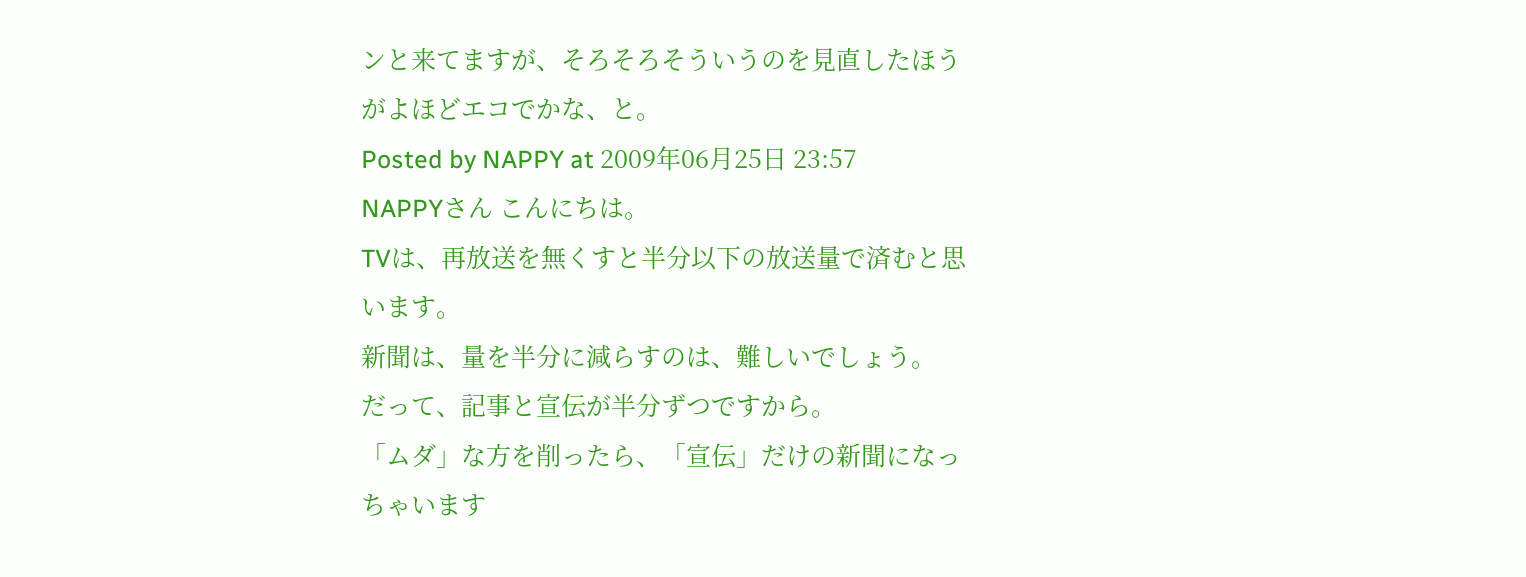ンと来てますが、そろそろそういうのを見直したほうがよほどエコでかな、と。
Posted by NAPPY at 2009年06月25日 23:57
NAPPYさん こんにちは。
TVは、再放送を無くすと半分以下の放送量で済むと思います。
新聞は、量を半分に減らすのは、難しいでしょう。
だって、記事と宣伝が半分ずつですから。
「ムダ」な方を削ったら、「宣伝」だけの新聞になっちゃいます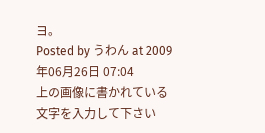ヨ。
Posted by うわん at 2009年06月26日 07:04
上の画像に書かれている文字を入力して下さい